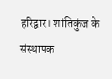हरिद्वार। शांतिकुंज के संस्थापक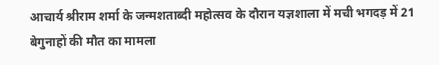आचार्य श्रीराम शर्मा के जन्मशताब्दी महोत्सव के दौरान यज्ञशाला में मची भगदड़ में 21 बेगुनाहों की मौत का मामला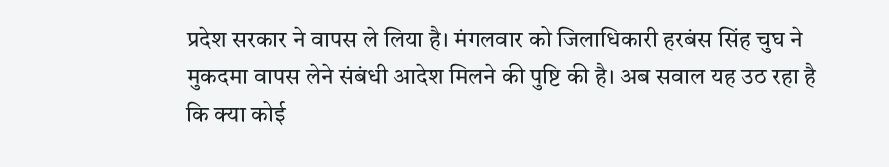प्रदेश सरकार ने वापस ले लिया है। मंगलवार को जिलाधिकारी हरबंस सिंह चुघ ने मुकदमा वापस लेने संबंधी आदेश मिलने की पुष्टि की है। अब सवाल यह उठ रहा है कि क्या कोई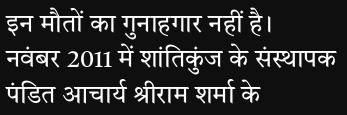इन मौतों का गुनाहगार नहीं है।
नवंबर 2011 में शांतिकुंज के संस्थापक पंडित आचार्य श्रीराम शर्मा के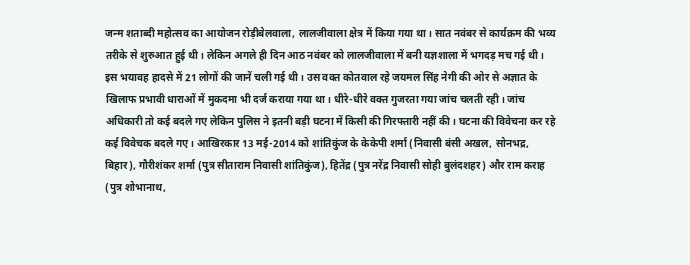जन्म शताब्दी महोत्सव का आयोजन रोड़ीबेलवाला, लालजीवाला क्षेत्र में किया गया था। सात नवंबर से कार्यक्रम की भव्य तरीके से शुरुआत हुई थी। लेकिन अगले ही दिन आठ नवंबर को लालजीवाला में बनी यज्ञशाला में भगदड़ मच गई थी। इस भयावह हादसे में 21 लोगों की जानें चली गई थी। उस वक्त कोतवाल रहे जयमल सिंह नेगी की ओर से अज्ञात के खिलाफ प्रभावी धाराओं में मुकदमा भी दर्ज कराया गया था। धीरे-धीरे वक्त गुजरता गया जांच चलती रही। जांच अधिकारी तो कई बदले गए लेकिन पुलिस ने इतनी बड़ी घटना में किसी की गिरफ्तारी नहीं की। घटना की विवेचना कर रहे कई विवेचक बदले गए। आखिरकार 13 मई-2014 को शांतिकुंज के केकेपी शर्मा (निवासी बंसी अखल, सोनभद्र, बिहार), गौरीशंकर शर्मा (पुत्र सीताराम निवासी शांतिकुंज), हितेंद्र (पुत्र नरेंद्र निवासी सोही बुलंदशहर) और राम कराह (पुत्र शोभानाथ,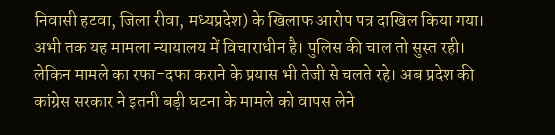निवासी हटवा, जिला रीवा, मध्यप्रदेश) के खिलाफ आरोप पत्र दाखिल किया गया। अभी तक यह मामला न्यायालय में विचाराधीन है। पुलिस की चाल तो सुस्त रही। लेकिन मामले का रफा-दफा कराने के प्रयास भी तेजी से चलते रहे। अब प्रदेश की कांग्रेस सरकार ने इतनी बड़ी घटना के मामले को वापस लेने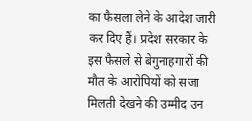का फैसला लेने के आदेश जारी कर दिए हैं। प्रदेश सरकार के इस फैसले से बेगुनाहगारों की मौत के आरोपियों को सजा मिलती देखने की उम्मीद उन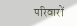परिवारों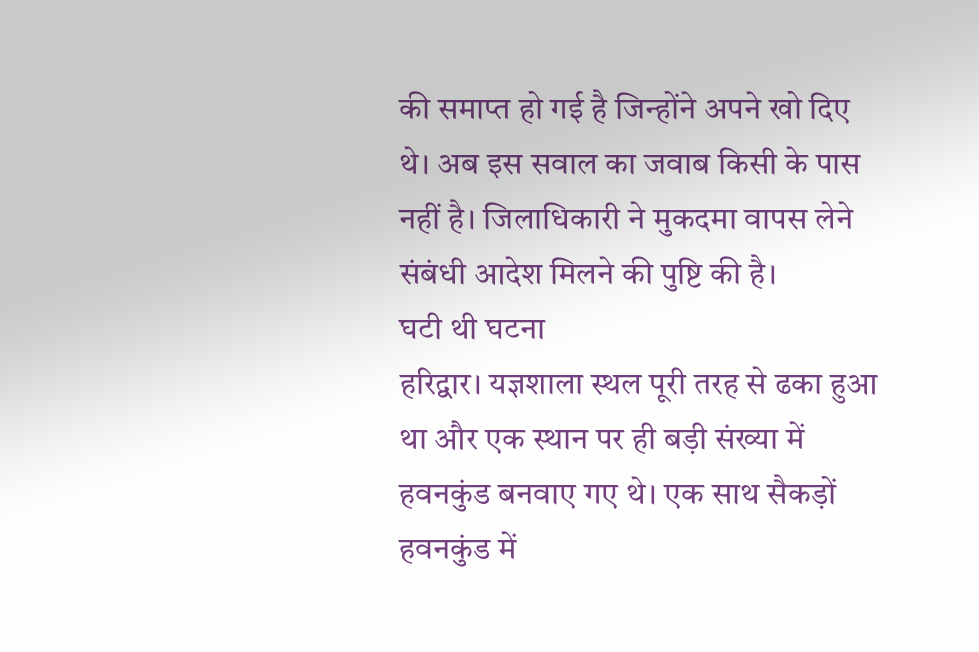की समाप्त हो गई है जिन्होंने अपने खो दिए थे। अब इस सवाल का जवाब किसी के पास नहीं है। जिलाधिकारी ने मुकदमा वापस लेने संबंधी आदेश मिलने की पुष्टि की है।
घटी थी घटना
हरिद्वार। यज्ञशाला स्थल पूरी तरह से ढका हुआ था और एक स्थान पर ही बड़ी संख्या में हवनकुंड बनवाए गए थे। एक साथ सैकड़ों हवनकुंड में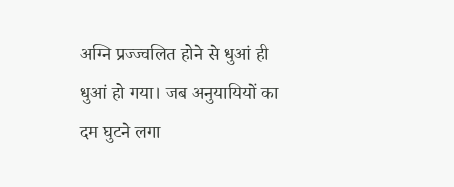अग्नि प्रज्ज्वलित होने से धुआं ही धुआं हो गया। जब अनुयायियों का दम घुटने लगा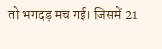तो भगदड़ मच गई। जिसमें 21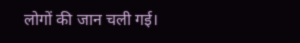लोगों की जान चली गई।